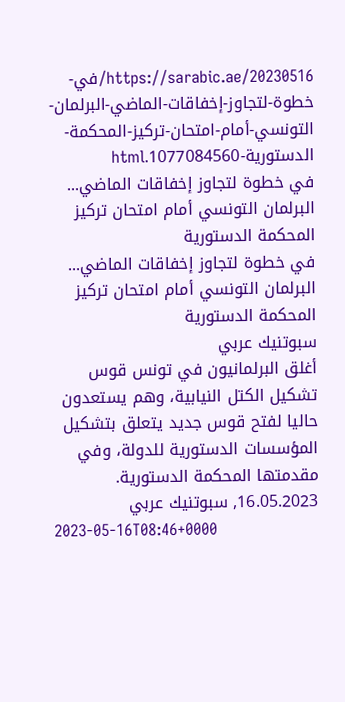https://sarabic.ae/20230516/في-خطوة-لتجاوز-إخفاقات-الماضي-البرلمان-التونسي-أمام-امتحان-تركيز-المحكمة-الدستورية-1077084560.html
في خطوة لتجاوز إخفاقات الماضي... البرلمان التونسي أمام امتحان تركيز المحكمة الدستورية
في خطوة لتجاوز إخفاقات الماضي... البرلمان التونسي أمام امتحان تركيز المحكمة الدستورية
سبوتنيك عربي
أغلق البرلمانيون في تونس قوس تشكيل الكتل النيابية، وهم يستعدون حاليا لفتح قوس جديد يتعلق بتشكيل المؤسسات الدستورية للدولة، وفي مقدمتها المحكمة الدستورية. 16.05.2023, سبوتنيك عربي
2023-05-16T08:46+0000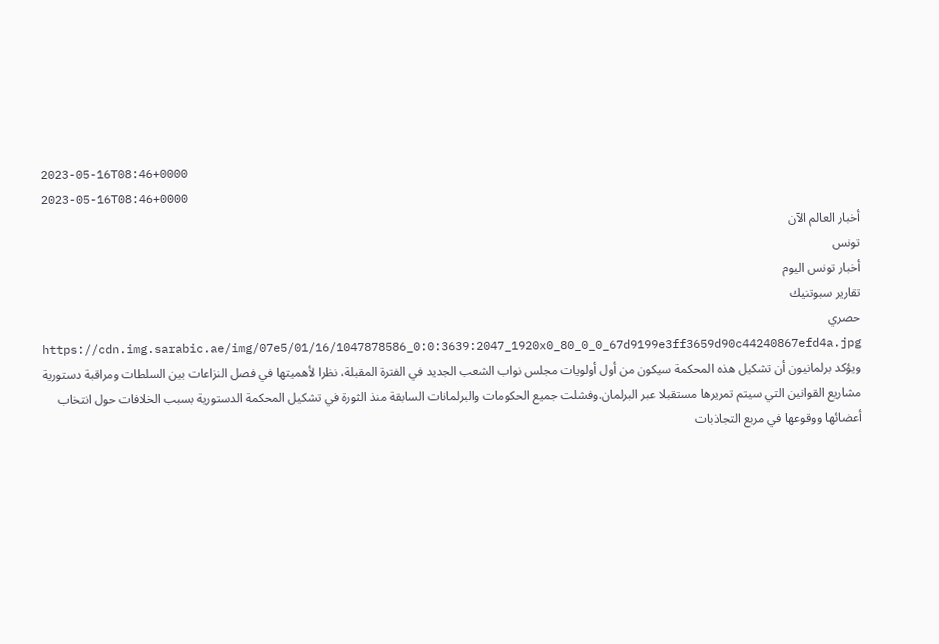2023-05-16T08:46+0000
2023-05-16T08:46+0000
أخبار العالم الآن
تونس
أخبار تونس اليوم
تقارير سبوتنيك
حصري
https://cdn.img.sarabic.ae/img/07e5/01/16/1047878586_0:0:3639:2047_1920x0_80_0_0_67d9199e3ff3659d90c44240867efd4a.jpg
ويؤكد برلمانيون أن تشكيل هذه المحكمة سيكون من أول أولويات مجلس نواب الشعب الجديد في الفترة المقبلة، نظرا لأهميتها في فصل النزاعات بين السلطات ومراقبة دستورية مشاريع القوانين التي سيتم تمريرها مستقبلا عبر البرلمان.وفشلت جميع الحكومات والبرلمانات السابقة منذ الثورة في تشكيل المحكمة الدستورية بسبب الخلافات حول انتخاب أعضائها ووقوعها في مربع التجاذبات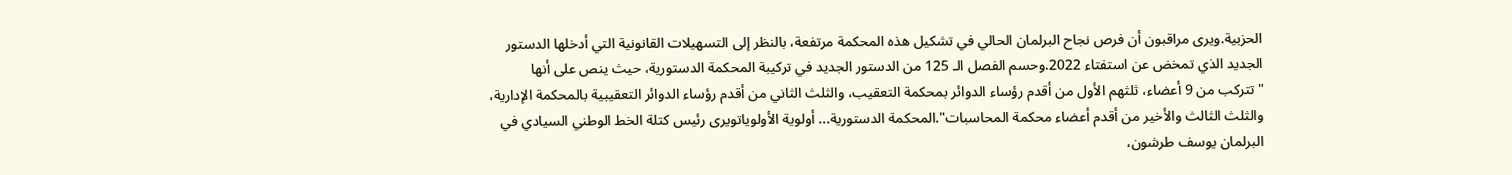الحزبية.ويرى مراقبون أن فرص نجاح البرلمان الحالي في تشكيل هذه المحكمة مرتفعة، بالنظر إلى التسهيلات القانونية التي أدخلها الدستور الجديد الذي تمخض عن استفتاء 2022.وحسم الفصل الـ 125 من الدستور الجديد في تركيبة المحكمة الدستورية، حيث ينص على أنها "تتركب من 9 أعضاء، ثلثهم الأول من أقدم رؤساء الدوائر بمحكمة التعقيب، والثلث الثاني من أقدم رؤساء الدوائر التعقيبية بالمحكمة الإدارية، والثلث الثالث والأخير من أقدم أعضاء محكمة المحاسبات".المحكمة الدستورية... أولوية الأولوياتويرى رئيس كتلة الخط الوطني السيادي في البرلمان يوسف طرشون،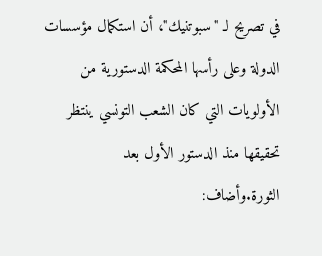في تصريح لـ "سبوتنيك"، أن استكمال مؤسسات الدولة وعلى رأسها المحكمة الدستورية من الأولويات التي كان الشعب التونسي ينتظر تحقيقها منذ الدستور الأول بعد الثورة.وأضاف: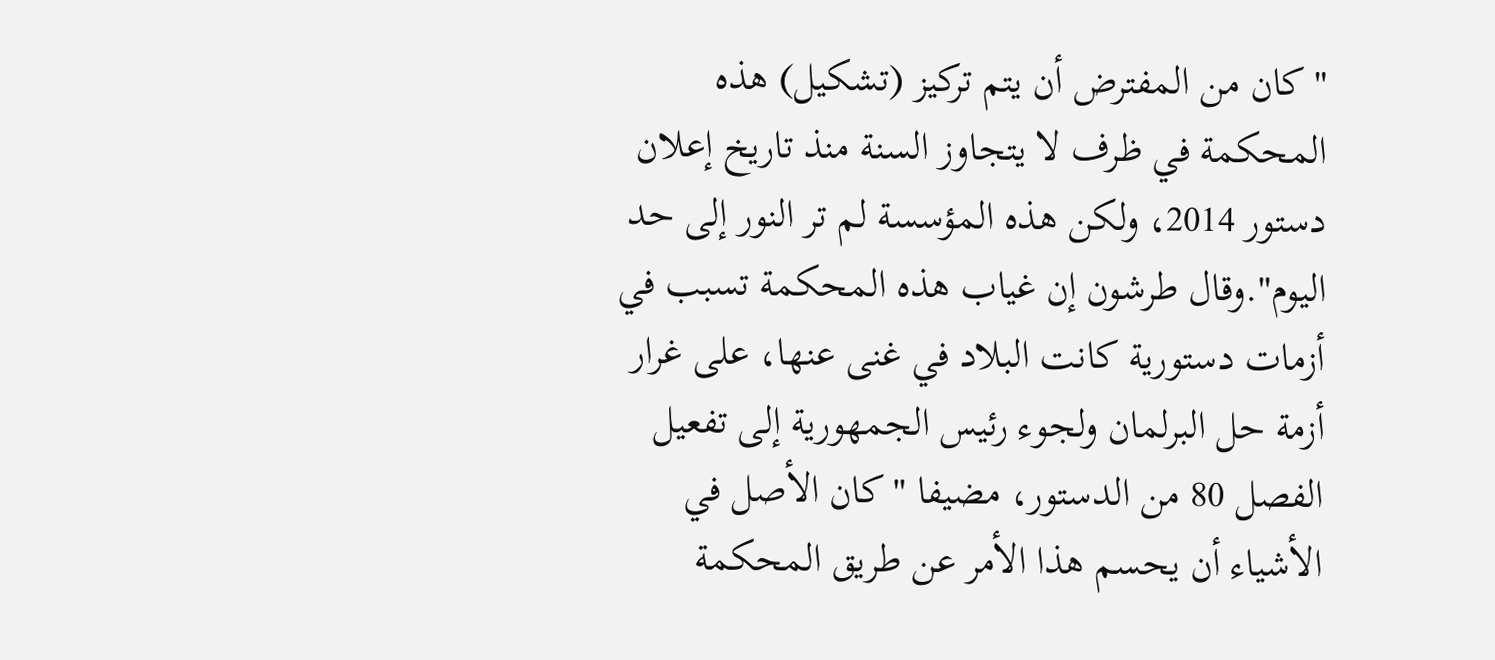"كان من المفترض أن يتم تركيز (تشكيل) هذه المحكمة في ظرف لا يتجاوز السنة منذ تاريخ إعلان دستور 2014، ولكن هذه المؤسسة لم تر النور إلى حد اليوم".وقال طرشون إن غياب هذه المحكمة تسبب في أزمات دستورية كانت البلاد في غنى عنها، على غرار أزمة حل البرلمان ولجوء رئيس الجمهورية إلى تفعيل الفصل 80 من الدستور، مضيفا "كان الأصل في الأشياء أن يحسم هذا الأمر عن طريق المحكمة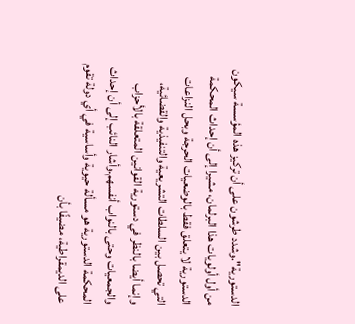الدستورية".وشدد طرشون على أن تركيز هذه المؤسسة سيكون من أول أولويات هذا البرلمان، مشيرا إلى أن إحداث المحكمة الدستورية لا يتعلق فقط بالوضعيات الحرجة وبحل النزاعات التي تحصل بين السلطات التشريعية والتنفيذية والقضائية، وإنما أيضا بالنظر في دستورية القوانين المتعلقة بالأحزاب والجمعيات وحتى بالنواب أنفسهم.وأشار النائب إلى أن إحداث المحكمة الدستورية هو مسألة حيوية وأساسية في أي دولة تقوم على الديمقراطية، مضيفًا بأن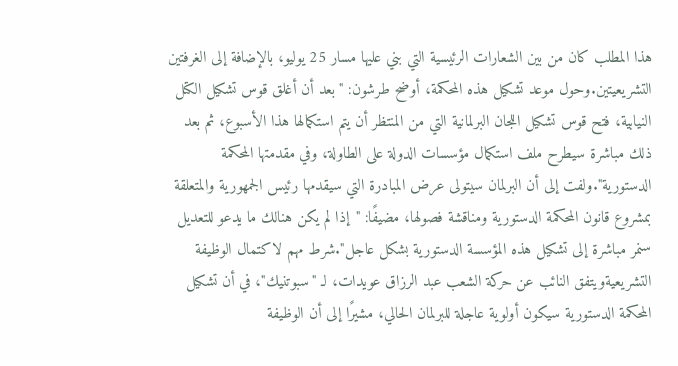هذا المطلب كان من بين الشعارات الرئيسية التي بني عليها مسار 25 يوليو، بالإضافة إلى الغرفتين التشريعيتين.وحول موعد تشكيل هذه المحكمة، أوضح طرشون: "بعد أن أغلق قوس تشكيل الكتل النيابية، فتح قوس تشكيل اللجان البرلمانية التي من المنتظر أن يتم استكمالها هذا الأسبوع، ثم بعد ذلك مباشرة سيطرح ملف استكمال مؤسسات الدولة على الطاولة، وفي مقدمتها المحكمة الدستورية".ولفت إلى أن البرلمان سيتولى عرض المبادرة التي سيقدمها رئيس الجمهورية والمتعلقة بمشروع قانون المحكمة الدستورية ومناقشة فصولها، مضيفًا: "إذا لم يكن هنالك ما يدعو للتعديل سنمر مباشرة إلى تشكيل هذه المؤسسة الدستورية بشكل عاجل".شرط مهم لاكتمال الوظيفة التشريعيةويتفق النائب عن حركة الشعب عبد الرزاق عويدات، لـ "سبوتنيك"، في أن تشكيل المحكمة الدستورية سيكون أولوية عاجلة للبرلمان الحالي، مشيرًا إلى أن الوظيفة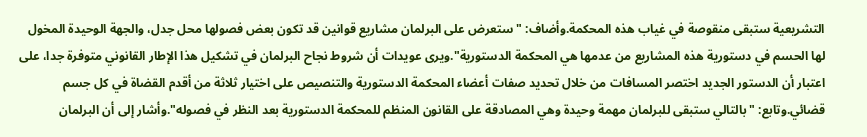التشريعية ستبقى منقوصة في غياب هذه المحكمة.وأضاف: "ستعرض على البرلمان مشاريع قوانين قد تكون بعض فصولها محل جدل، والجهة الوحيدة المخول لها الحسم في دستورية هذه المشاريع من عدمها هي المحكمة الدستورية".ويرى عويدات أن شروط نجاح البرلمان في تشكيل هذا الإطار القانوني متوفرة جدا، على اعتبار أن الدستور الجديد اختصر المسافات من خلال تحديد صفات أعضاء المحكمة الدستورية والتنصيص على اختيار ثلاثة من أقدم القضاة في كل جسم قضائي.وتابع: "بالتالي ستبقى للبرلمان مهمة وحيدة وهي المصادقة على القانون المنظم للمحكمة الدستورية بعد النظر في فصوله".وأشار إلى أن البرلمان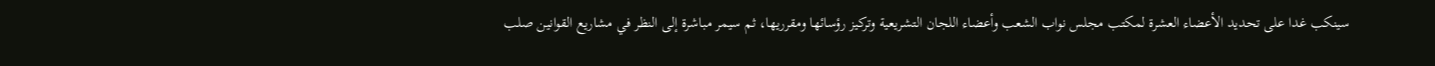سينكب غدا على تحديد الأعضاء العشرة لمكتب مجلس نواب الشعب وأعضاء اللجان التشريعية وتركيز رؤسائها ومقرريها، ثم سيمر مباشرة إلى النظر في مشاريع القوانين صلب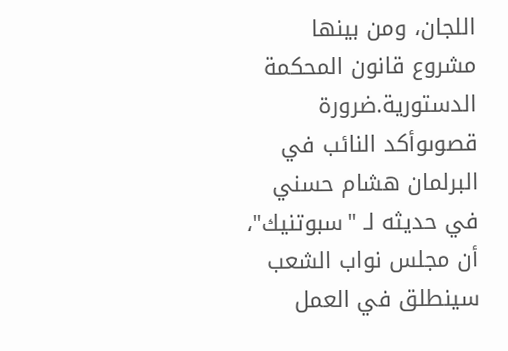اللجان، ومن بينها مشروع قانون المحكمة الدستورية.ضرورة قصوىوأكد النائب في البرلمان هشام حسني في حديثه لـ "سبوتنيك"، أن مجلس نواب الشعب سينطلق في العمل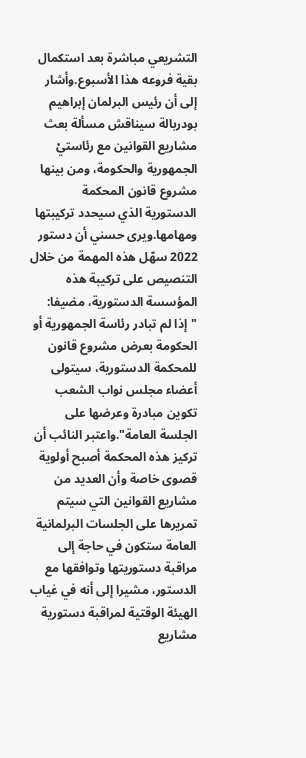التشريعي مباشرة بعد استكمال بقية فروعه هذا الأسبوع.وأشار إلى أن رئيس البرلمان إبراهيم بودربالة سيناقش مسألة بعث مشاريع القوانين مع رئاستيْ الجمهورية والحكومة، ومن بينها مشروع قانون المحكمة الدستورية الذي سيحدد تركيبتها ومهامها.ويرى حسني أن دستور 2022 سهّل هذه المهمة من خلال التنصيص على تركيبة هذه المؤسسة الدستورية، مضيفا: "إذا لم تبادر رئاسة الجمهورية أو الحكومة بعرض مشروع قانون للمحكمة الدستورية، سيتولى أعضاء مجلس نواب الشعب تكوين مبادرة وعرضها على الجلسة العامة".واعتبر النائب أن تركيز هذه المحكمة أصبح أولوية قصوى خاصة وأن العديد من مشاريع القوانين التي سيتم تمريرها على الجلسات البرلمانية العامة ستكون في حاجة إلى مراقبة دستوريتها وتوافقها مع الدستور، مشيرا إلى أنه في غياب الهيئة الوقتية لمراقبة دستورية مشاريع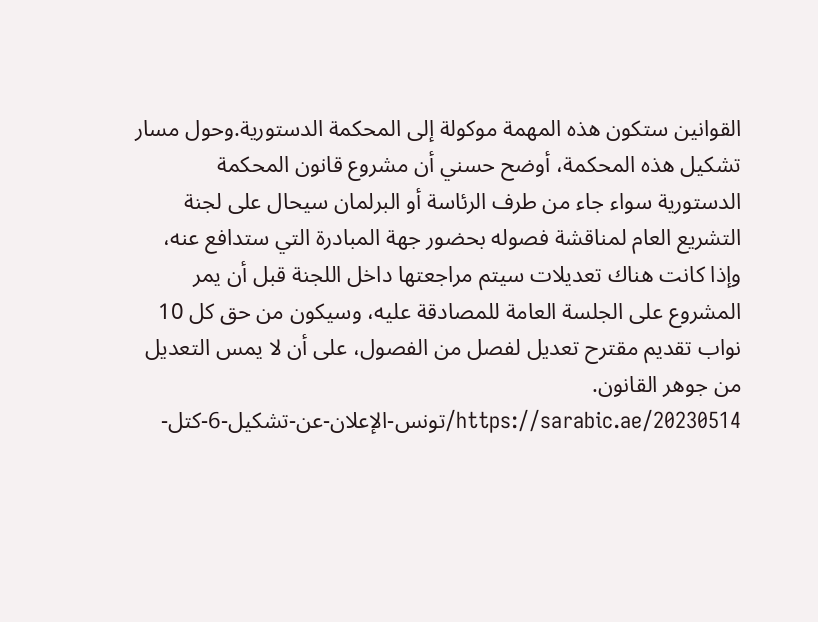القوانين ستكون هذه المهمة موكولة إلى المحكمة الدستورية.وحول مسار تشكيل هذه المحكمة، أوضح حسني أن مشروع قانون المحكمة الدستورية سواء جاء من طرف الرئاسة أو البرلمان سيحال على لجنة التشريع العام لمناقشة فصوله بحضور جهة المبادرة التي ستدافع عنه، وإذا كانت هناك تعديلات سيتم مراجعتها داخل اللجنة قبل أن يمر المشروع على الجلسة العامة للمصادقة عليه، وسيكون من حق كل 10 نواب تقديم مقترح تعديل لفصل من الفصول، على أن لا يمس التعديل من جوهر القانون.
https://sarabic.ae/20230514/تونس-الإعلان-عن-تشكيل-6-كتل-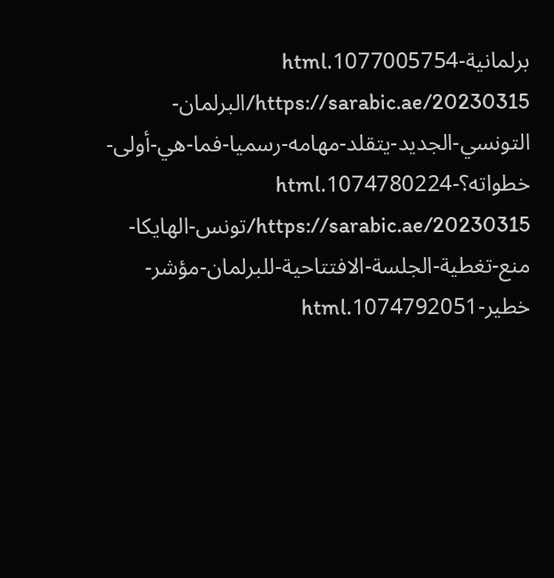برلمانية-1077005754.html
https://sarabic.ae/20230315/البرلمان-التونسي-الجديد-يتقلد-مهامه-رسميا-فما-هي-أولى-خطواته؟-1074780224.html
https://sarabic.ae/20230315/تونس-الهايكا-منع-تغطية-الجلسة-الافتتاحية-للبرلمان-مؤشر-خطير-1074792051.html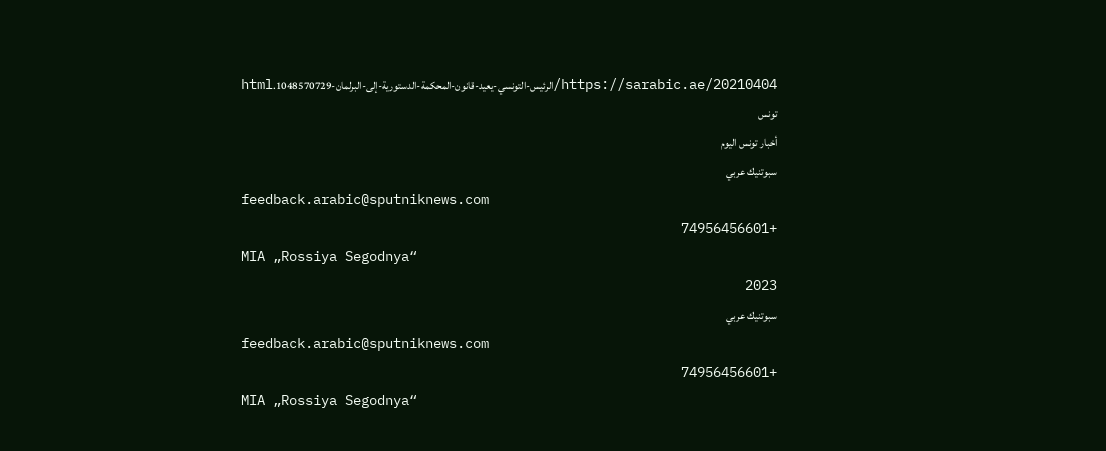https://sarabic.ae/20210404/الرئيس-التونسي-يعيد-قانون-المحكمة-الدستورية-إلى-البرلمان-1048570729.html
تونس
أخبار تونس اليوم
سبوتنيك عربي
feedback.arabic@sputniknews.com
+74956456601
MIA „Rossiya Segodnya“
2023
سبوتنيك عربي
feedback.arabic@sputniknews.com
+74956456601
MIA „Rossiya Segodnya“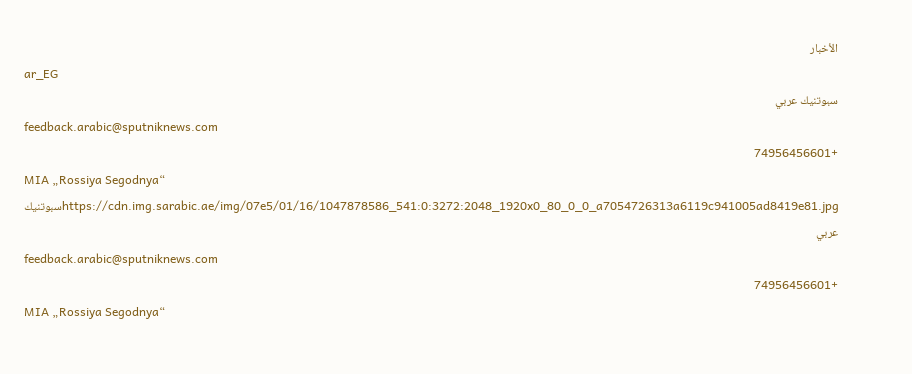الأخبار
ar_EG
سبوتنيك عربي
feedback.arabic@sputniknews.com
+74956456601
MIA „Rossiya Segodnya“
https://cdn.img.sarabic.ae/img/07e5/01/16/1047878586_541:0:3272:2048_1920x0_80_0_0_a7054726313a6119c941005ad8419e81.jpgسبوتنيك عربي
feedback.arabic@sputniknews.com
+74956456601
MIA „Rossiya Segodnya“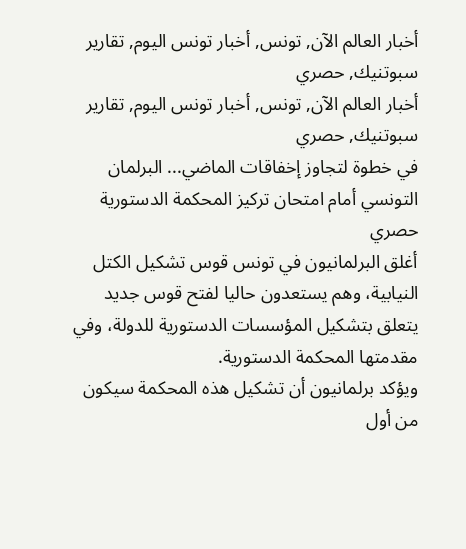أخبار العالم الآن, تونس, أخبار تونس اليوم, تقارير سبوتنيك, حصري
أخبار العالم الآن, تونس, أخبار تونس اليوم, تقارير سبوتنيك, حصري
في خطوة لتجاوز إخفاقات الماضي... البرلمان التونسي أمام امتحان تركيز المحكمة الدستورية
حصري
أغلق البرلمانيون في تونس قوس تشكيل الكتل النيابية، وهم يستعدون حاليا لفتح قوس جديد يتعلق بتشكيل المؤسسات الدستورية للدولة، وفي مقدمتها المحكمة الدستورية.
ويؤكد برلمانيون أن تشكيل هذه المحكمة سيكون من أول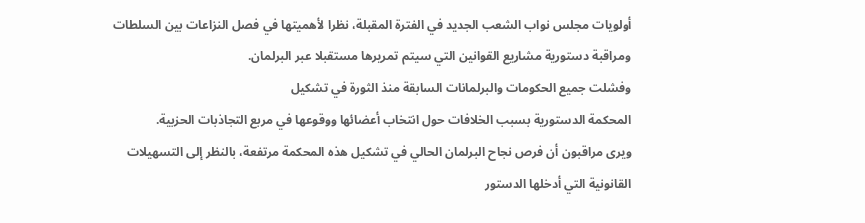أولويات مجلس نواب الشعب الجديد في الفترة المقبلة، نظرا لأهميتها في فصل النزاعات بين السلطات ومراقبة دستورية مشاريع القوانين التي سيتم تمريرها مستقبلا عبر البرلمان.
وفشلت جميع الحكومات والبرلمانات السابقة منذ الثورة في تشكيل
المحكمة الدستورية بسبب الخلافات حول انتخاب أعضائها ووقوعها في مربع التجاذبات الحزبية.
ويرى مراقبون أن فرص نجاح البرلمان الحالي في تشكيل هذه المحكمة مرتفعة، بالنظر إلى التسهيلات القانونية التي أدخلها الدستور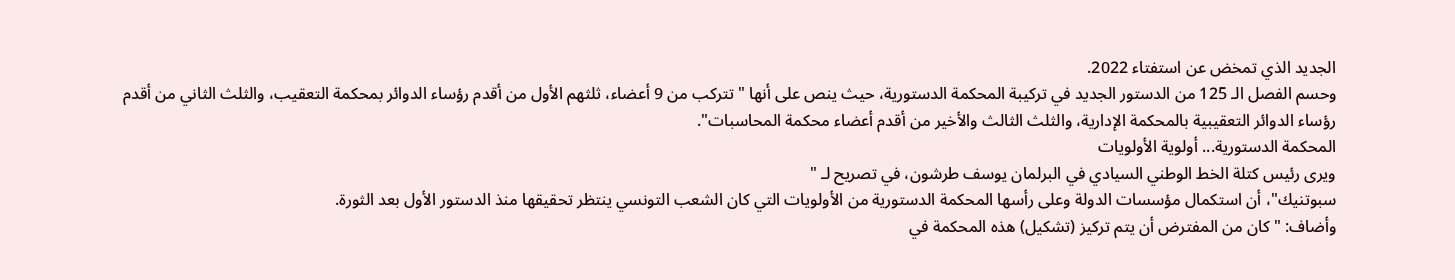الجديد الذي تمخض عن استفتاء 2022.
وحسم الفصل الـ 125 من الدستور الجديد في تركيبة المحكمة الدستورية، حيث ينص على أنها "تتركب من 9 أعضاء، ثلثهم الأول من أقدم رؤساء الدوائر بمحكمة التعقيب، والثلث الثاني من أقدم رؤساء الدوائر التعقيبية بالمحكمة الإدارية، والثلث الثالث والأخير من أقدم أعضاء محكمة المحاسبات".
المحكمة الدستورية... أولوية الأولويات
ويرى رئيس كتلة الخط الوطني السيادي في البرلمان يوسف طرشون، في تصريح لـ "
سبوتنيك"، أن استكمال مؤسسات الدولة وعلى رأسها المحكمة الدستورية من الأولويات التي كان الشعب التونسي ينتظر تحقيقها منذ الدستور الأول بعد الثورة.
وأضاف: "كان من المفترض أن يتم تركيز (تشكيل) هذه المحكمة في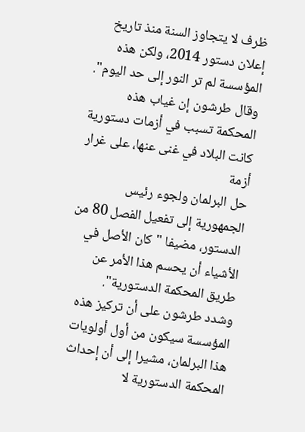ظرف لا يتجاوز السنة منذ تاريخ إعلان دستور 2014، ولكن هذه المؤسسة لم تر النور إلى حد اليوم".
وقال طرشون إن غياب هذه المحكمة تسبب في أزمات دستورية كانت البلاد في غنى عنها، على غرار أزمة
حل البرلمان ولجوء رئيس الجمهورية إلى تفعيل الفصل 80 من الدستور، مضيفا "كان الأصل في الأشياء أن يحسم هذا الأمر عن طريق المحكمة الدستورية".
وشدد طرشون على أن تركيز هذه المؤسسة سيكون من أول أولويات هذا البرلمان، مشيرا إلى أن إحداث المحكمة الدستورية لا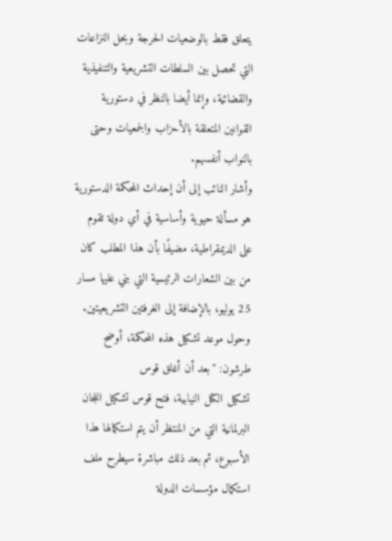يتعلق فقط بالوضعيات الحرجة وبحل النزاعات التي تحصل بين السلطات التشريعية والتنفيذية والقضائية، وإنما أيضا بالنظر في دستورية القوانين المتعلقة بالأحزاب والجمعيات وحتى بالنواب أنفسهم.
وأشار النائب إلى أن إحداث المحكمة الدستورية هو مسألة حيوية وأساسية في أي دولة تقوم على الديمقراطية، مضيفًا بأن هذا المطلب كان من بين الشعارات الرئيسية التي بني عليها مسار 25 يوليو، بالإضافة إلى الغرفتين التشريعيتين.
وحول موعد تشكيل هذه المحكمة، أوضح طرشون: "بعد أن أغلق قوس
تشكيل الكتل النيابية، فتح قوس تشكيل اللجان البرلمانية التي من المنتظر أن يتم استكمالها هذا الأسبوع، ثم بعد ذلك مباشرة سيطرح ملف استكمال مؤسسات الدولة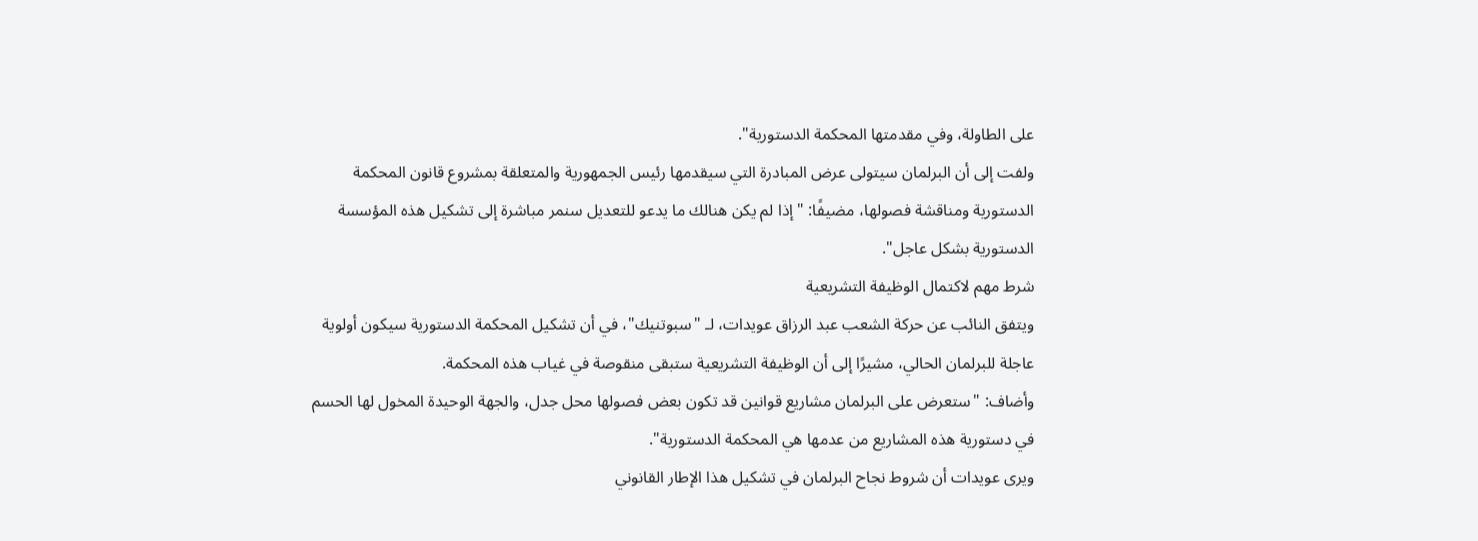على الطاولة، وفي مقدمتها المحكمة الدستورية".
ولفت إلى أن البرلمان سيتولى عرض المبادرة التي سيقدمها رئيس الجمهورية والمتعلقة بمشروع قانون المحكمة الدستورية ومناقشة فصولها، مضيفًا: "إذا لم يكن هنالك ما يدعو للتعديل سنمر مباشرة إلى تشكيل هذه المؤسسة الدستورية بشكل عاجل".
شرط مهم لاكتمال الوظيفة التشريعية
ويتفق النائب عن حركة الشعب عبد الرزاق عويدات، لـ "سبوتنيك"، في أن تشكيل المحكمة الدستورية سيكون أولوية عاجلة للبرلمان الحالي، مشيرًا إلى أن الوظيفة التشريعية ستبقى منقوصة في غياب هذه المحكمة.
وأضاف: "ستعرض على البرلمان مشاريع قوانين قد تكون بعض فصولها محل جدل، والجهة الوحيدة المخول لها الحسم في دستورية هذه المشاريع من عدمها هي المحكمة الدستورية".
ويرى عويدات أن شروط نجاح البرلمان في تشكيل هذا الإطار القانوني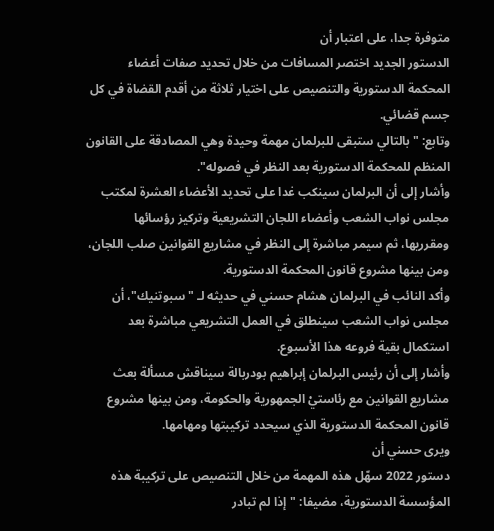متوفرة جدا، على اعتبار أن
الدستور الجديد اختصر المسافات من خلال تحديد صفات أعضاء المحكمة الدستورية والتنصيص على اختيار ثلاثة من أقدم القضاة في كل جسم قضائي.
وتابع: "بالتالي ستبقى للبرلمان مهمة وحيدة وهي المصادقة على القانون المنظم للمحكمة الدستورية بعد النظر في فصوله".
وأشار إلى أن البرلمان سينكب غدا على تحديد الأعضاء العشرة لمكتب مجلس نواب الشعب وأعضاء اللجان التشريعية وتركيز رؤسائها ومقرريها، ثم سيمر مباشرة إلى النظر في مشاريع القوانين صلب اللجان، ومن بينها مشروع قانون المحكمة الدستورية.
وأكد النائب في البرلمان هشام حسني في حديثه لـ "سبوتنيك"، أن مجلس نواب الشعب سينطلق في العمل التشريعي مباشرة بعد استكمال بقية فروعه هذا الأسبوع.
وأشار إلى أن رئيس البرلمان إبراهيم بودربالة سيناقش مسألة بعث مشاريع القوانين مع رئاستيْ الجمهورية والحكومة، ومن بينها مشروع قانون المحكمة الدستورية الذي سيحدد تركيبتها ومهامها.
ويرى حسني أن
دستور 2022 سهّل هذه المهمة من خلال التنصيص على تركيبة هذه المؤسسة الدستورية، مضيفا: "إذا لم تبادر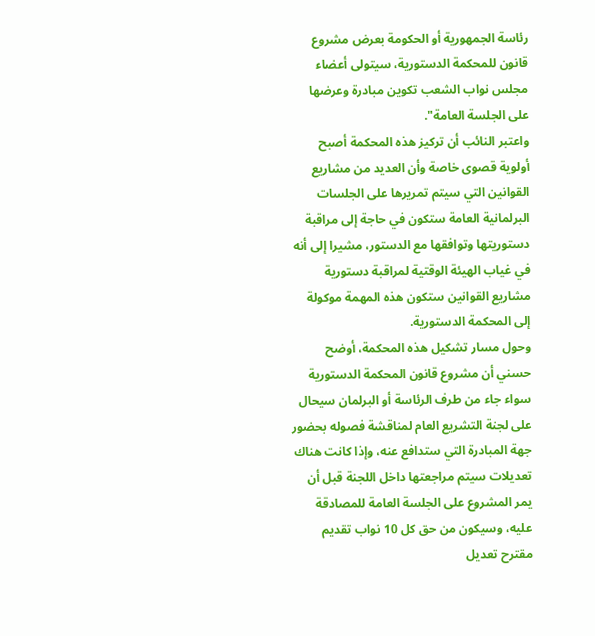رئاسة الجمهورية أو الحكومة بعرض مشروع قانون للمحكمة الدستورية، سيتولى أعضاء مجلس نواب الشعب تكوين مبادرة وعرضها على الجلسة العامة".
واعتبر النائب أن تركيز هذه المحكمة أصبح أولوية قصوى خاصة وأن العديد من مشاريع القوانين التي سيتم تمريرها على الجلسات البرلمانية العامة ستكون في حاجة إلى مراقبة دستوريتها وتوافقها مع الدستور، مشيرا إلى أنه في غياب الهيئة الوقتية لمراقبة دستورية مشاريع القوانين ستكون هذه المهمة موكولة إلى المحكمة الدستورية.
وحول مسار تشكيل هذه المحكمة، أوضح حسني أن مشروع قانون المحكمة الدستورية سواء جاء من طرف الرئاسة أو البرلمان سيحال على لجنة التشريع العام لمناقشة فصوله بحضور جهة المبادرة التي ستدافع عنه، وإذا كانت هناك تعديلات سيتم مراجعتها داخل اللجنة قبل أن يمر المشروع على الجلسة العامة للمصادقة عليه، وسيكون من حق كل 10 نواب تقديم مقترح تعديل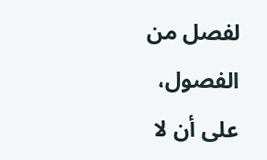لفصل من الفصول، على أن لا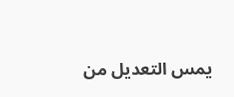يمس التعديل من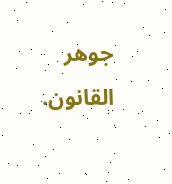جوهر القانون.